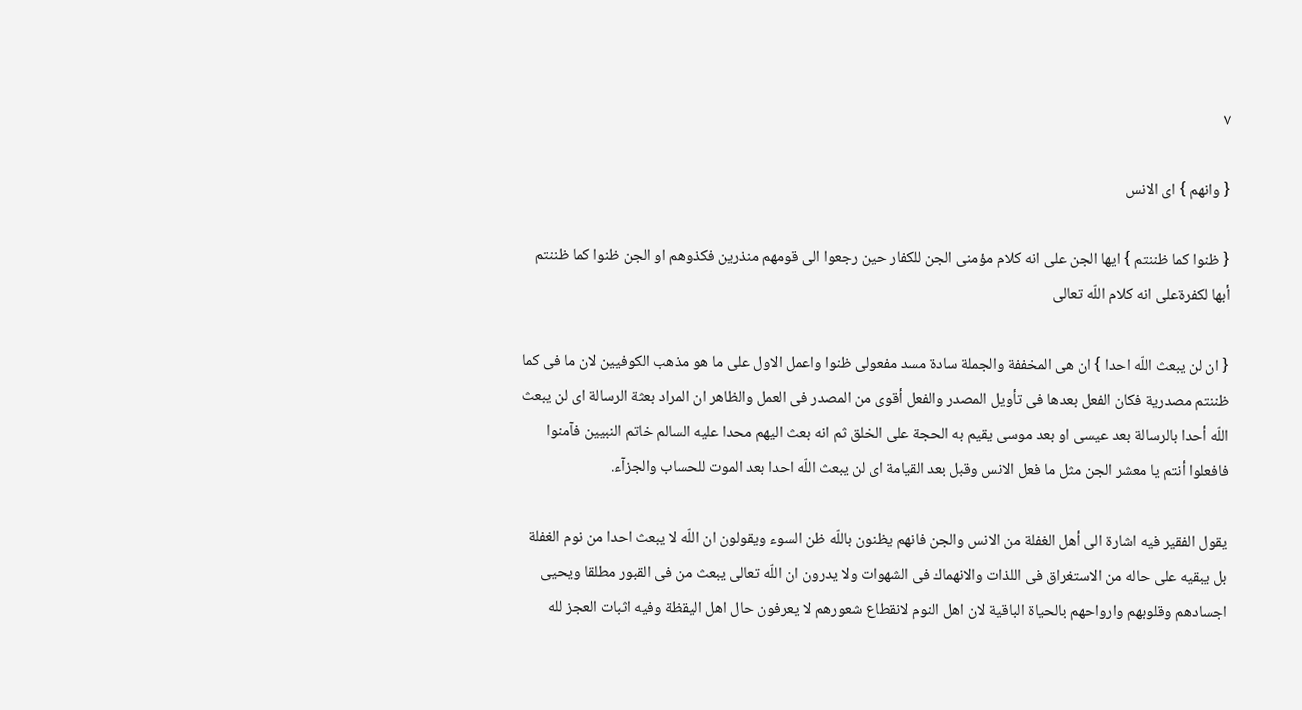٧

{ وانهم } اى الانس

{ ظنوا كما ظننتم } ايها الجن على انه كلام مؤمنى الجن للكفار حين رجعوا الى قومهم منذرين فكذوهم او الجن ظنوا كما ظننتم أبها لكفرةعلى انه كلام اللّه تعالى

{ ان لن يبعث اللّه احدا } ان هى المخففة والجملة سادة مسد مفعولى ظنوا واعمل الاول على ما هو مذهب الكوفيين لان ما فى كما ظننتم مصدرية فكان الفعل بعدها فى تأويل المصدر والفعل أقوى من المصدر فى العمل والظاهر ان المراد بعثة الرسالة اى لن يبعث اللّه أحدا بالرسالة بعد عيسى او بعد موسى يقيم به الحجة على الخلق ثم انه بعث اليهم محدا عليه السالم خاتم النبيين فآمنوا فافعلوا أنتم يا معشر الجن مثل ما فعل الانس وقبل بعد القيامة اى لن يبعث اللّه احدا بعد الموت للحساب والجزآء.

يقول الفقير فيه اشارة الى أهل الغفلة من الانس والجن فانهم يظنون باللّه ظن السوء ويقولون ان اللّه لا يبعث احدا من نوم الغفلة بل يبقيه على حاله من الاستغراق فى اللذات والانهماك فى الشهوات ولا يدرون ان اللّه تعالى يبعث من فى القبور مطلقا ويحيى اجسادهم وقلوبهم وارواحهم بالحياة الباقية لان اهل النوم لانقطاع شعورهم لا يعرفون حال اهل اليقظة وفيه اثبات العجز لله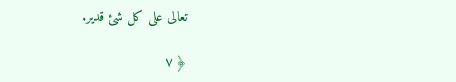تعالى على كل شئ قدير.

﴿ ٧